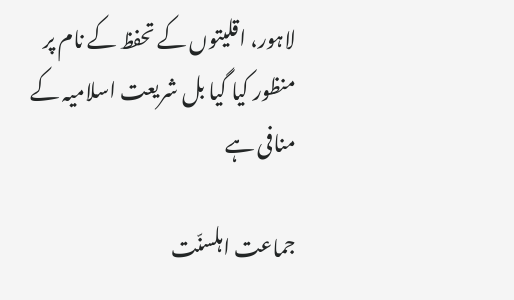لاہور، اقلیتوں کے تحفظ کے نام پر منظور کیا گیا بل شریعت اسلامیہ کے منافی ہے

جماعت اہلسنّت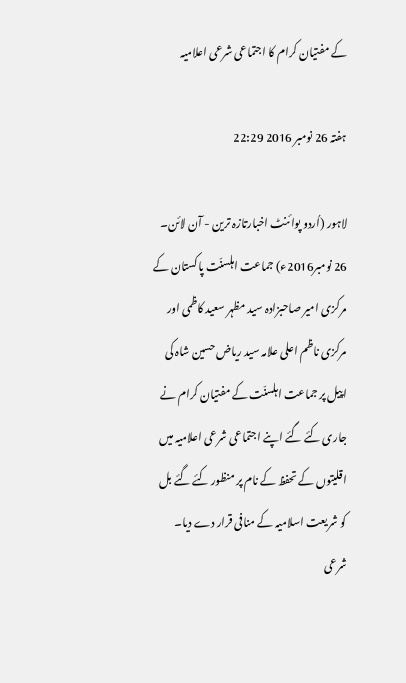کے مفتیان کرام کا اجتماعی شرعی اعلامیہ

ہفتہ 26 نومبر 2016 22:29

لاہور (اُردو پوائنٹ اخبارتازہ ترین - آن لائن۔ 26 نومبر2016ء) جماعت اہلسنّت پاکستان کے مرکزی امیر صاحبزادہ سید مظہر سعید کاظمی اور مرکزی ناظم اعلی علامہ سید ریاض حسین شاہ کی اپیل پر جماعت اہلسنّت کے مفتیان کرام نے جاری کئے گئے اپنے اجتماعی شرعی اعلامیہ میں اقلیتوں کے تحفظ کے نام پر منظور کئے گئے بل کو شریعت اسلامیہ کے منافی قرار دے دیا۔ شرعی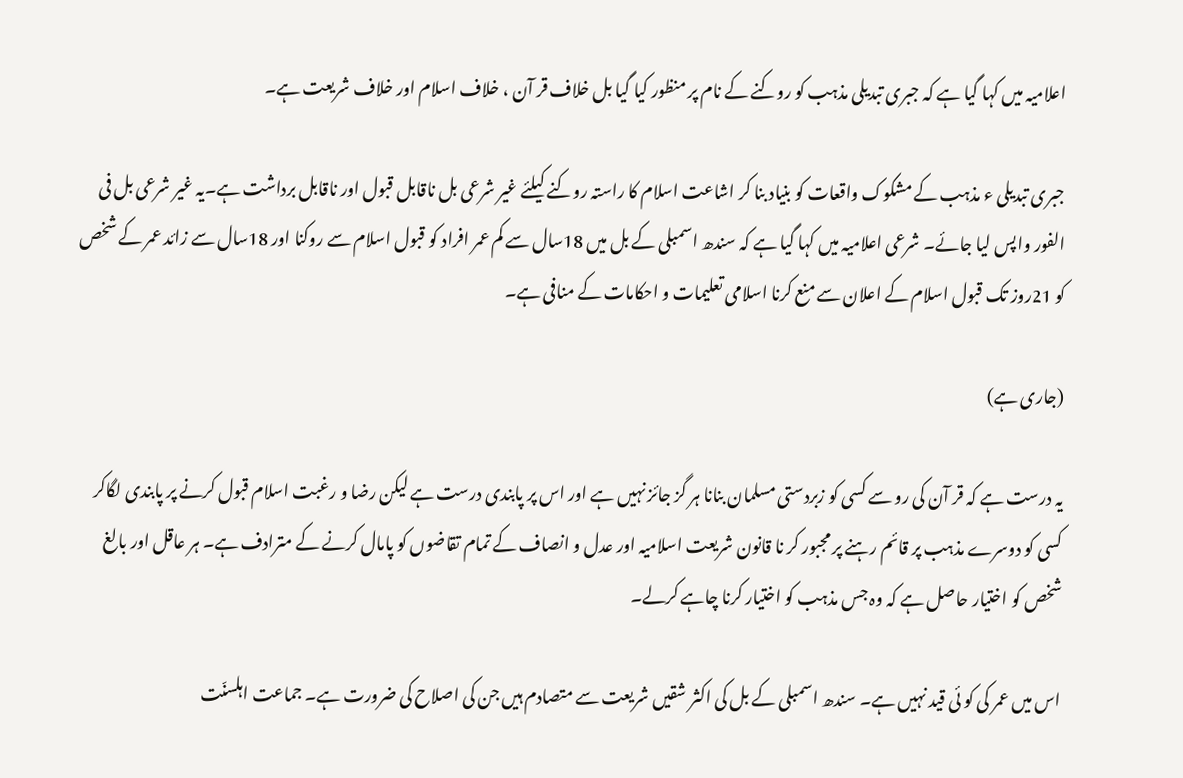اعلامیہ میں کہا گیا ہے کہ جبری تبدیلی مذہب کو روکنے کے نام پر منظور کیا گیا بل خلاف قر آن ، خلاف اسلام اور خلاف شریعت ہے۔

جبری تبدیلی ء مذہب کے مشکوک واقعات کو بنیاد بنا کر اشاعت اسلام کا راستہ روکنے کیلئے غیر شرعی بل ناقابل قبول اور ناقابل برداشت ہے۔یہ غیر شرعی بل فی الفور واپس لیا جائے۔ شرعی اعلامیہ میں کہا گیا ہے کہ سندھ اسمبلی کے بل میں 18سال سے کم عمر افراد کو قبول اسلام سے روکنا اور 18سال سے زائد عمر کے شخص کو 21روز تک قبول اسلام کے اعلان سے منع کرنا اسلامی تعلیمات و احکامات کے منافی ہے۔

(جاری ہے)

یہ درست ہے کہ قر آن کی رو سے کسی کو زبردستی مسلمان بنانا ہر گز جائز نہیں ہے اور اس پر پابندی درست ہے لیکن رضا و رغبت اسلام قبول کرنے پر پابندی لگاکر کسی کو دوسرے مذہب پر قائم رہنے پر مجبور کر نا قانون شریعت اسلامیہ اور عدل و انصاف کے تمام تقاضوں کو پامال کرنے کے مترادف ہے۔ ہر عاقل اور بالغ شخص کو اختیار حاصل ہے کہ وہ جس مذہب کو اختیار کرنا چاہے کرلے۔

اس میں عمر کی کو ئی قید نہیں ہے۔ سندھ اسمبلی کے بل کی اکثر شقیں شریعت سے متصادم ہیں جن کی اصلاح کی ضرورت ہے۔ جماعت اہلسنّت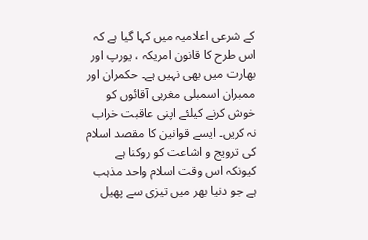کے شرعی اعلامیہ میں کہا گیا ہے کہ اس طرح کا قانون امریکہ ، یورپ اور بھارت میں بھی نہیں ہے۔ حکمران اور ممبران اسمبلی مغربی آقائوں کو خوش کرنے کیلئے اپنی عاقبت خراب نہ کریں۔ ایسے قوانین کا مقصد اسلام کی ترویج و اشاعت کو روکنا ہے کیونکہ اس وقت اسلام واحد مذہب ہے جو دنیا بھر میں تیزی سے پھیل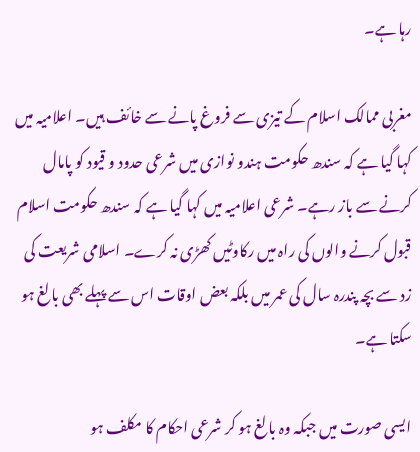رہا ہے۔

مغربی ممالک اسلام کے تیزی سے فروغ پانے سے خائف ہیں۔ اعلامیہ میں کہا گیا ہے کہ سندھ حکومت ہندو نوازی میں شرعی حدود و قیود کو پامال کرنے سے باز رہے۔ شرعی اعلامیہ میں کہا گیا ہے کہ سندھ حکومت اسلام قبول کرنے والوں کی راہ میں رکاوٹیں کھڑی نہ کرے۔ اسلامی شریعت کی زد سے بچہ پندرہ سال کی عمر میں بلکہ بعض اوقات اس سے پہلے بھی بالغ ہو سکتا ہے۔

ایسی صورت میں جبکہ وہ بالغ ہو کر شرعی احکام کا مکلف ہو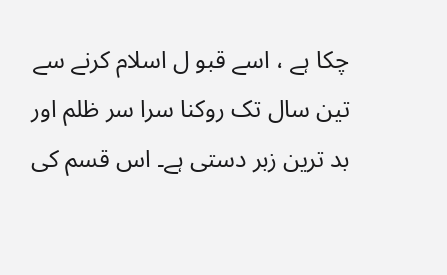چکا ہے ، اسے قبو ل اسلام کرنے سے تین سال تک روکنا سرا سر ظلم اور بد ترین زبر دستی ہے۔ اس قسم کی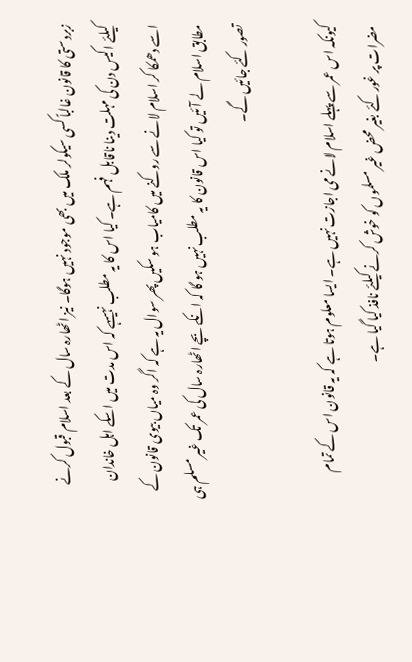زبردستی کا قانون غالباً کسی سیکولر ملک میں بھی موجود نہیں ہوگا۔ نیز اٹھارہ سال کے بعد اسلام قبول کرنے کیلئے اکیس دن کی مہلت دینا ناقابل فہم ہے۔ کیا اس کا یہ مطلب نہیںہے کہ اس مدت میں اسکے اہل خاندان اسے دھمکا کر اسلام لانے سے روکنے میں کامیاب ہو سکیں پھر سوال یہ ہے کہ اگر وہ میاں بیوی قانون کے مطابق اسلام لے آئیں تو کیا اس قانون کا یہ مطلب نہیں ہو گا کہ انکے بچے اٹھارہ سال کی عمر تک غیر مسلم ہی تصور کئے جائیں گے۔

کیونکہ اس عمر سے پہلے اسلام لانے می اجازت نہیں ہے۔ ایسا معلوم ہوتا ہے کہ یہ قانون اس کے تمام مضرات پر غور کئے بغیر محض غیر مسلموں کو خوش کرنے کیلئے نافذ کیا گیا ہے۔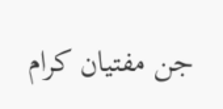جن مفتیان کرام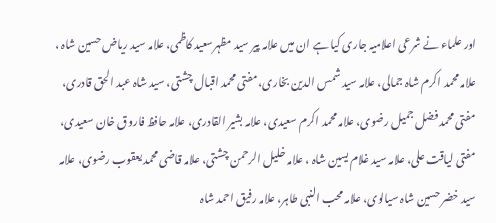اور علماء نے شرعی اعلامیہ جاری کیا ہے ان میں علامہ پیر سید مظہرسعید کاظمی، علامہ سید ریاض حسین شاہ ، علامہ محمد اکرم شاہ جمالی، علامہ سید شمس الدین بخاری، مفتی محمد اقبال چشتی، سید شاہ عبد الحق قادری، مفتی محمد فضل جمیل رضوی، علامہ محمد اکرم سعیدی، علامہ بشیر القادری، علامہ حافظ فاروق خان سعیدی، مفتی لیاقت علی، علامہ سید غلام یسین شاہ ، علامہ خلیل الرحمن چشتی، علامہ قاضی محمد یعقوب رضوی، علامہ سید خضر حسین شاہ سیالوی، علامہ محب النبی طاہر، علامہ رفیق احمد شاہ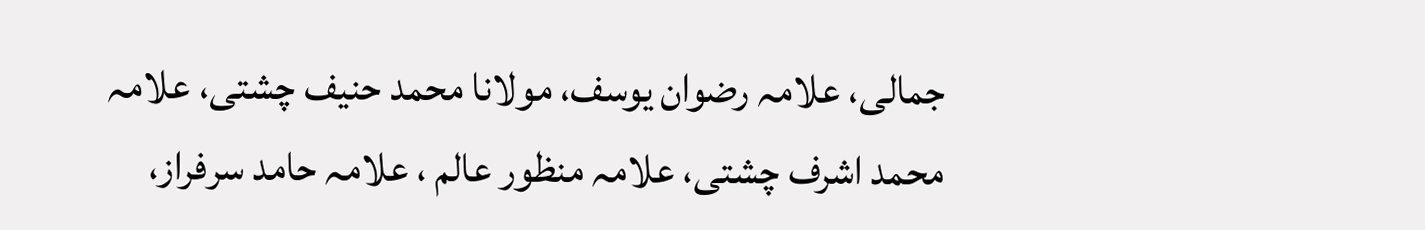جمالی، علامہ رضوان یوسف، مولانا محمد حنیف چشتی، علامہ محمد اشرف چشتی، علامہ منظور عالم ، علامہ حامد سرفراز،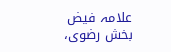علامہ فیض بخش رضوی،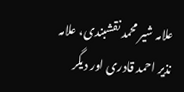علامہ شیر محمد نقشبندی، علامہ نذیر احمد قادری اور دیگر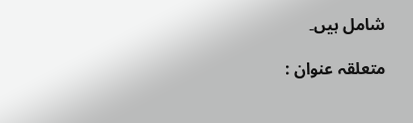شامل ہیں۔

متعلقہ عنوان :